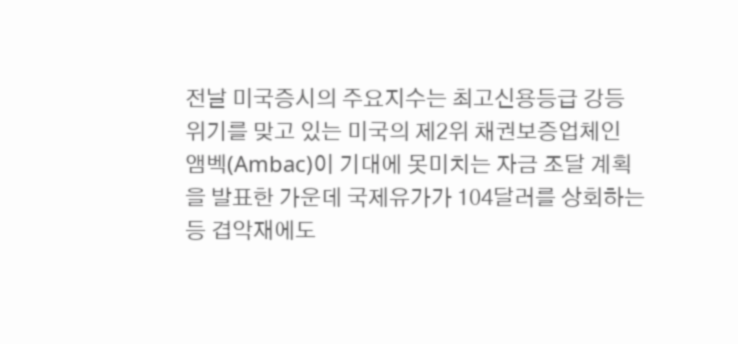전날 미국증시의 주요지수는 최고신용등급 강등 위기를 맞고 있는 미국의 제2위 채권보증업체인 앰벡(Ambac)이 기대에 못미치는 자금 조달 계획을 발표한 가운데 국제유가가 104달러를 상회하는 등 겹악재에도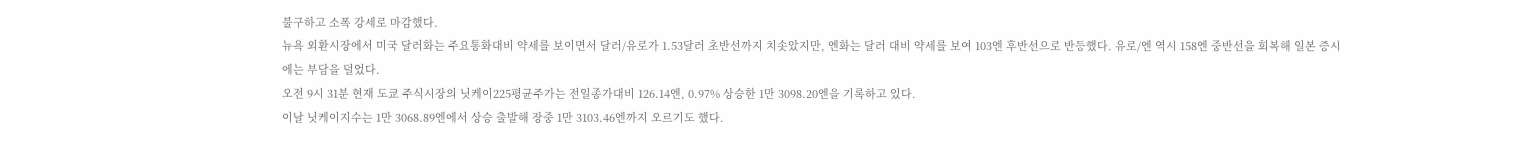불구하고 소폭 강세로 마감했다.
뉴욕 외환시장에서 미국 달러화는 주요통화대비 약세를 보이면서 달러/유로가 1.53달러 초반선까지 치솟았지만, 엔화는 달러 대비 약세를 보여 103엔 후반선으로 반등했다. 유로/엔 역시 158엔 중반선을 회복해 일본 증시에는 부담을 덜었다.
오전 9시 31분 현재 도쿄 주식시장의 닛케이225평균주가는 전일종가대비 126.14엔, 0.97% 상승한 1만 3098.20엔을 기록하고 있다.
이날 닛케이지수는 1만 3068.89엔에서 상승 출발해 장중 1만 3103.46엔까지 오르기도 했다.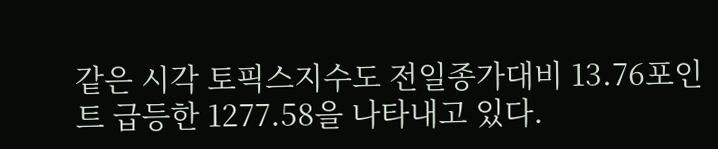같은 시각 토픽스지수도 전일종가대비 13.76포인트 급등한 1277.58을 나타내고 있다.